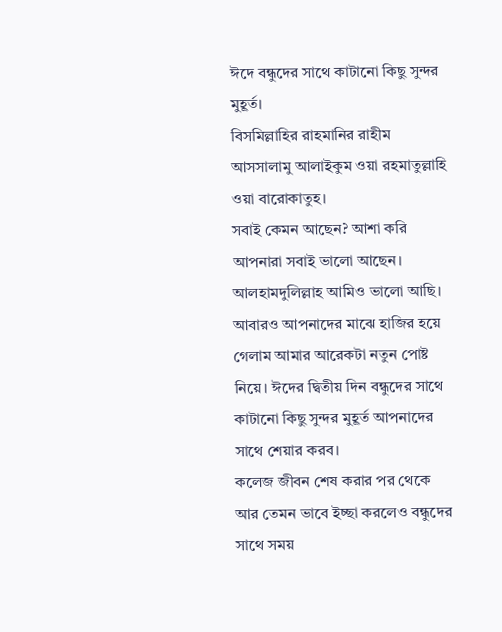ঈদে বন্ধুদের সাথে কাটানো কিছু সুন্দর মুহূর্ত।
বিসমিল্লাহির রাহমানির রাহীম
আসসালামু আলাইকুম ওয়া রহমাতুল্লাহি ওয়া বারোকাতুহ।
সবাই কেমন আছেন? আশা করি আপনারা সবাই ভালো আছেন। আলহামদুলিল্লাহ আমিও ভালো আছি। আবারও আপনাদের মাঝে হাজির হয়ে গেলাম আমার আরেকটা নতুন পোষ্ট নিয়ে। ঈদের দ্বিতীয় দিন বন্ধুদের সাথে কাটানো কিছু সুন্দর মুহূর্ত আপনাদের সাথে শেয়ার করব।
কলেজ জীবন শেষ করার পর থেকে আর তেমন ভাবে ইচ্ছা করলেও বন্ধুদের সাথে সময়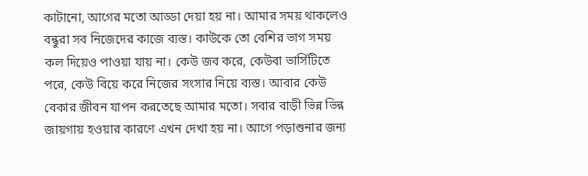কাটানো, আগের মতো আড্ডা দেয়া হয় না। আমার সময় থাকলেও বন্ধুরা সব নিজেদের কাজে ব্যস্ত। কাউকে তো বেশির ভাগ সময় কল দিয়েও পাওয়া যায় না। কেউ জব করে, কেউবা ভার্সিটিতে পরে, কেউ বিয়ে করে নিজের সংসার নিয়ে ব্যস্ত। আবার কেউ বেকার জীবন যাপন করতেছে আমার মতো। সবার বাড়ী ভিন্ন ভিন্ন জায়গায় হওয়ার কারণে এখন দেখা হয় না। আগে পড়াশুনার জন্য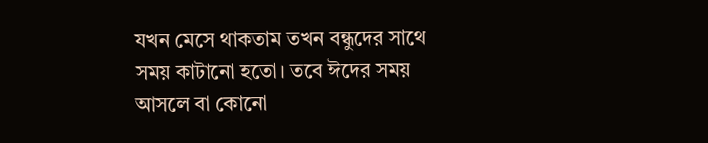যখন মেসে থাকতাম তখন বন্ধুদের সাথে সময় কাটানো হতো। তবে ঈদের সময় আসলে বা কোনো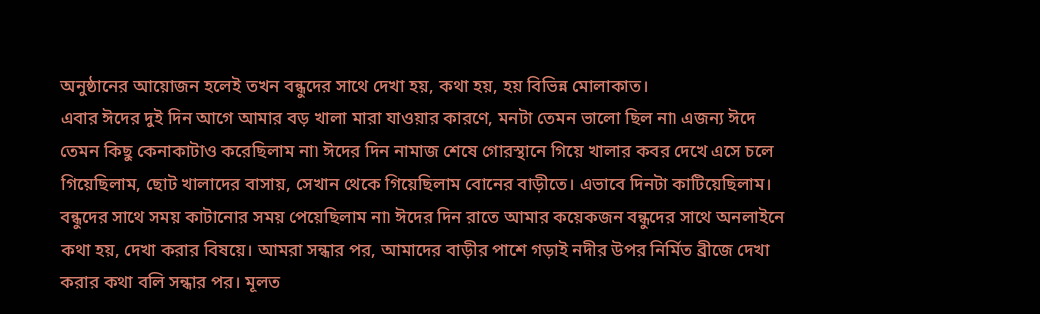অনুষ্ঠানের আয়োজন হলেই তখন বন্ধুদের সাথে দেখা হয়, কথা হয়, হয় বিভিন্ন মোলাকাত।
এবার ঈদের দুই দিন আগে আমার বড় খালা মারা যাওয়ার কারণে, মনটা তেমন ভালো ছিল না৷ এজন্য ঈদে তেমন কিছু কেনাকাটাও করেছিলাম না৷ ঈদের দিন নামাজ শেষে গোরস্থানে গিয়ে খালার কবর দেখে এসে চলে গিয়েছিলাম, ছোট খালাদের বাসায়, সেখান থেকে গিয়েছিলাম বোনের বাড়ীতে। এভাবে দিনটা কাটিয়েছিলাম। বন্ধুদের সাথে সময় কাটানোর সময় পেয়েছিলাম না৷ ঈদের দিন রাতে আমার কয়েকজন বন্ধুদের সাথে অনলাইনে কথা হয়, দেখা করার বিষয়ে। আমরা সন্ধার পর, আমাদের বাড়ীর পাশে গড়াই নদীর উপর নির্মিত ব্রীজে দেখা করার কথা বলি সন্ধার পর। মূলত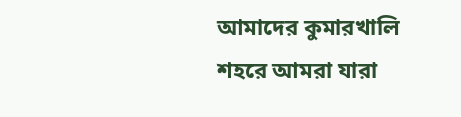আমাদের কুমারখালি শহরে আমরা যারা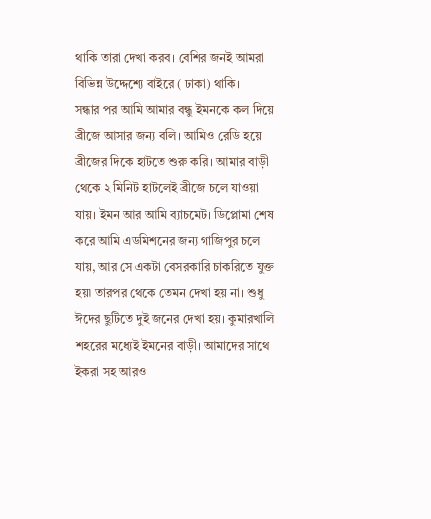থাকি তারা দেখা করব। বেশির জনই আমরা বিভিন্ন উদ্দেশ্যে বাইরে ( ঢাকা) থাকি।
সন্ধার পর আমি আমার বন্ধু ইমনকে কল দিয়ে ব্রীজে আসার জন্য বলি। আমিও রেডি হয়ে ব্রীজের দিকে হাটতে শুরু করি। আমার বাড়ী থেকে ২ মিনিট হাটলেই ব্রীজে চলে যাওয়া যায়। ইমন আর আমি ব্যাচমেট। ডিপ্লোমা শেষ করে আমি এডমিশনের জন্য গাজিপুর চলে যায়, আর সে একটা বেসরকারি চাকরিতে যুক্ত হয়৷ তারপর থেকে তেমন দেখা হয় না। শুধু ঈদের ছুটিতে দুই জনের দেখা হয়। কুমারখালি শহরের মধ্যেই ইমনের বাড়ী। আমাদের সাথে ইকরা সহ আরও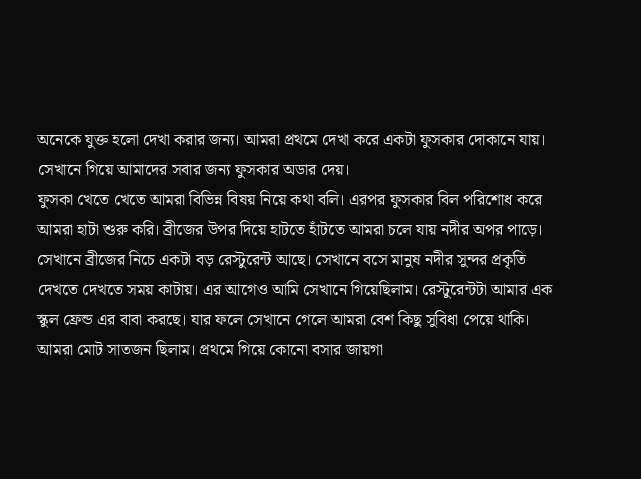অনেকে যুক্ত হলো দেখা করার জন্য। আমরা প্রথমে দেখা করে একটা ফুসকার দোকানে যায়। সেখানে গিয়ে আমাদের সবার জন্য ফুসকার অডার দেয়।
ফুসকা খেতে খেতে আমরা বিভিন্ন বিষয় নিয়ে কথা বলি। এরপর ফুসকার বিল পরিশোধ করে আমরা হাটা শুরু করি। ব্রীজের উপর দিয়ে হাটতে হাঁটতে আমরা চলে যায় নদীর অপর পাড়ে। সেখানে ব্রীজের নিচে একটা বড় রেস্টুরেন্ট আছে। সেখানে বসে মানুষ নদীর সুন্দর প্রকৃতি দেখতে দেখতে সময় কাটায়। এর আগেও আমি সেখানে গিয়েছিলাম। রেস্টুরেন্টটা আমার এক স্কুল ফ্রেন্ড এর বাবা করছে। যার ফলে সেখানে গেলে আমরা বেশ কিছু সুবিধা পেয়ে থাকি। আমরা মোট সাতজন ছিলাম। প্রথমে গিয়ে কোনো বসার জায়গা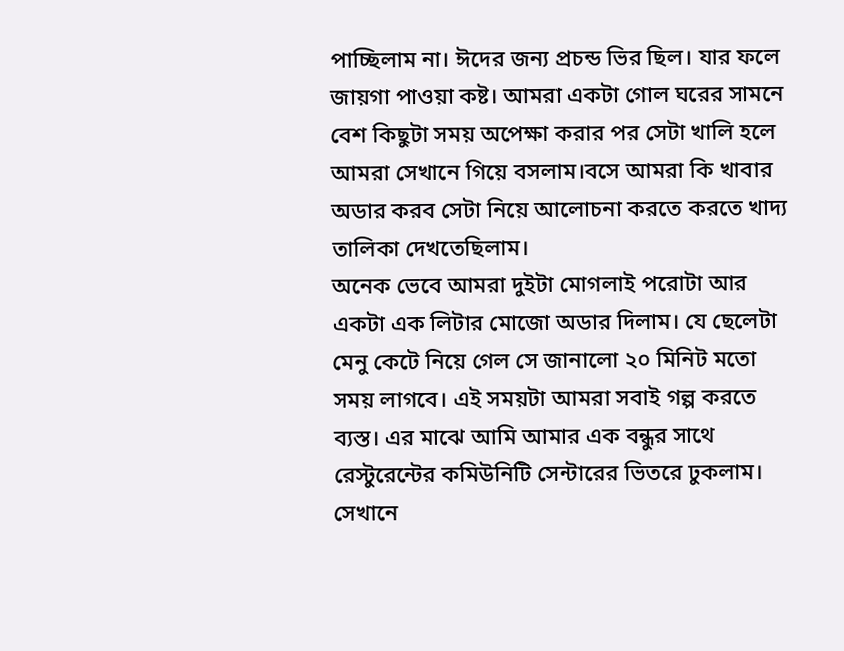পাচ্ছিলাম না। ঈদের জন্য প্রচন্ড ভির ছিল। যার ফলে জায়গা পাওয়া কষ্ট। আমরা একটা গোল ঘরের সামনে বেশ কিছুটা সময় অপেক্ষা করার পর সেটা খালি হলে আমরা সেখানে গিয়ে বসলাম।বসে আমরা কি খাবার অডার করব সেটা নিয়ে আলোচনা করতে করতে খাদ্য তালিকা দেখতেছিলাম।
অনেক ভেবে আমরা দুইটা মোগলাই পরোটা আর একটা এক লিটার মোজো অডার দিলাম। যে ছেলেটা মেনু কেটে নিয়ে গেল সে জানালো ২০ মিনিট মতো সময় লাগবে। এই সময়টা আমরা সবাই গল্প করতে ব্যস্ত। এর মাঝে আমি আমার এক বন্ধুর সাথে রেস্টুরেন্টের কমিউনিটি সেন্টারের ভিতরে ঢুকলাম। সেখানে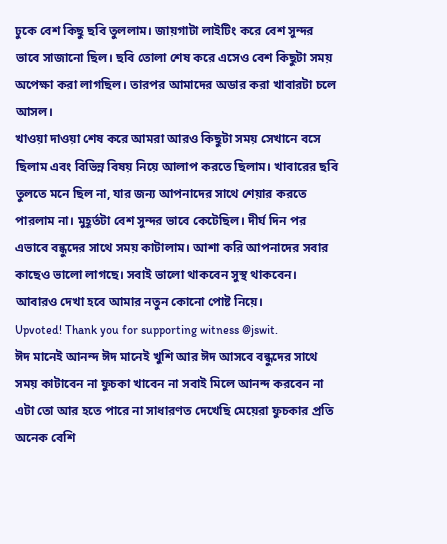ঢুকে বেশ কিছু ছবি তুললাম। জায়গাটা লাইটিং করে বেশ সুন্দর ভাবে সাজানো ছিল। ছবি তোলা শেষ করে এসেও বেশ কিছুটা সময় অপেক্ষা করা লাগছিল। তারপর আমাদের অডার করা খাবারটা চলে আসল।
খাওয়া দাওয়া শেষ করে আমরা আরও কিছুটা সময় সেখানে বসে ছিলাম এবং বিভিন্ন বিষয় নিয়ে আলাপ করতে ছিলাম। খাবারের ছবি তুলতে মনে ছিল না, যার জন্য আপনাদের সাথে শেয়ার করতে পারলাম না। মুহূর্তটা বেশ সুন্দর ভাবে কেটেছিল। দীর্ঘ দিন পর এভাবে বন্ধুদের সাথে সময় কাটালাম। আশা করি আপনাদের সবার কাছেও ভালো লাগছে। সবাই ভালো থাকবেন সুস্থ থাকবেন। আবারও দেখা হবে আমার নতুন কোনো পোষ্ট নিয়ে।
Upvoted! Thank you for supporting witness @jswit.
ঈদ মানেই আনন্দ ঈদ মানেই খুশি আর ঈদ আসবে বন্ধুদের সাথে সময় কাটাবেন না ফুচকা খাবেন না সবাই মিলে আনন্দ করবেন না এটা তো আর হতে পারে না সাধারণত দেখেছি মেয়েরা ফুচকার প্রতি অনেক বেশি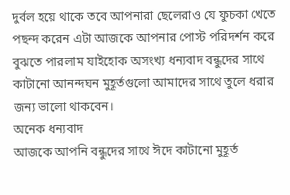দুর্বল হয়ে থাকে তবে আপনারা ছেলেরাও যে ফুচকা খেতে পছন্দ করেন এটা আজকে আপনার পোস্ট পরিদর্শন করে বুঝতে পারলাম যাইহোক অসংখ্য ধন্যবাদ বন্ধুদের সাথে কাটানো আনন্দঘন মুহূর্তগুলো আমাদের সাথে তুলে ধরার জন্য ভালো থাকবেন।
অনেক ধন্যবাদ
আজকে আপনি বন্ধুদের সাথে ঈদে কাটানো মুহূর্ত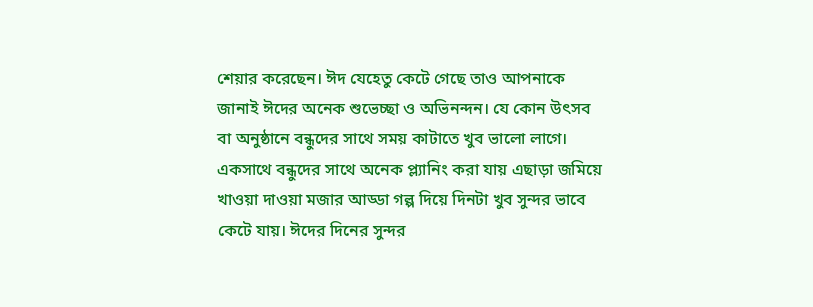শেয়ার করেছেন। ঈদ যেহেতু কেটে গেছে তাও আপনাকে জানাই ঈদের অনেক শুভেচ্ছা ও অভিনন্দন। যে কোন উৎসব বা অনুষ্ঠানে বন্ধুদের সাথে সময় কাটাতে খুব ভালো লাগে। একসাথে বন্ধুদের সাথে অনেক প্ল্যানিং করা যায় এছাড়া জমিয়ে খাওয়া দাওয়া মজার আড্ডা গল্প দিয়ে দিনটা খুব সুন্দর ভাবে কেটে যায়। ঈদের দিনের সুন্দর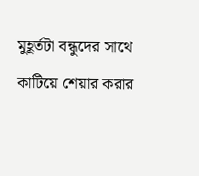মুহূর্তটা বন্ধুদের সাথে কাটিয়ে শেয়ার করার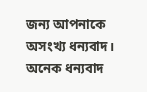জন্য আপনাকে অসংখ্য ধন্যবাদ।
অনেক ধন্যবাদ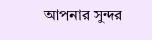আপনার সুন্দর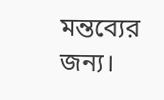মন্তব্যের জন্য।